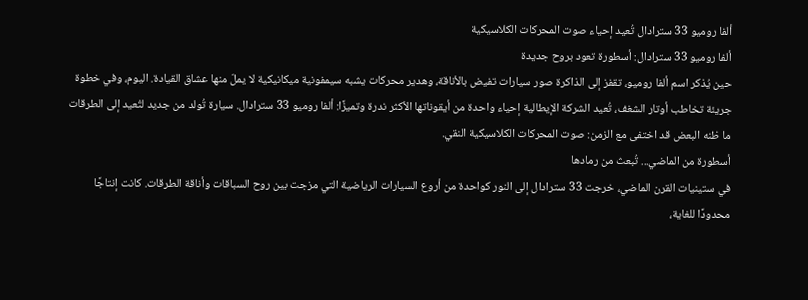ألفا روميو 33 سترادال تُعيد إحياء صوت المحركات الكلاسيكية
ألفا روميو 33 سترادال: أسطورة تعود بروح جديدة
حين يُذكر اسم ألفا روميو، تقفز إلى الذاكرة صور سيارات تفيض بالأناقة، وهدير محركات يشبه سيمفونية ميكانيكية لا يملّ منها عشاق القيادة. اليوم، وفي خطوة جريئة تخاطب أوتار الشغف، تُعيد الشركة الإيطالية إحياء واحدة من أيقوناتها الأكثر ندرة وتميزًا: ألفا روميو 33 سترادال. سيارة تُولد من جديد لتُعيد إلى الطرقات ما ظنه البعض قد اختفى مع الزمن: صوت المحركات الكلاسيكية النقي.
أسطورة من الماضي... تُبعث من رمادها
في ستينيات القرن الماضي، خرجت 33 سترادال إلى النور كواحدة من أروع السيارات الرياضية التي مزجت بين روح السباقات وأناقة الطرقات. كانت إنتاجًا محدودًا للغاية،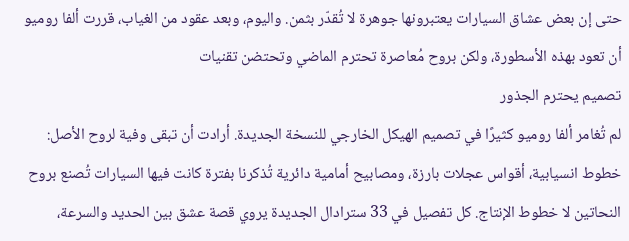حتى إن بعض عشاق السيارات يعتبرونها جوهرة لا تُقدّر بثمن. واليوم، وبعد عقود من الغياب، قررت ألفا روميو أن تعود بهذه الأسطورة، ولكن بروح مُعاصرة تحترم الماضي وتحتضن تقنيات
تصميم يحترم الجذور
لم تُغامر ألفا روميو كثيرًا في تصميم الهيكل الخارجي للنسخة الجديدة. أرادت أن تبقى وفية لروح الأصل: خطوط انسيابية، أقواس عجلات بارزة، ومصابيح أمامية دائرية تُذكرنا بفترة كانت فيها السيارات تُصنع بروح النحاتين لا خطوط الإنتاج. كل تفصيل في 33 سترادال الجديدة يروي قصة عشق بين الحديد والسرعة،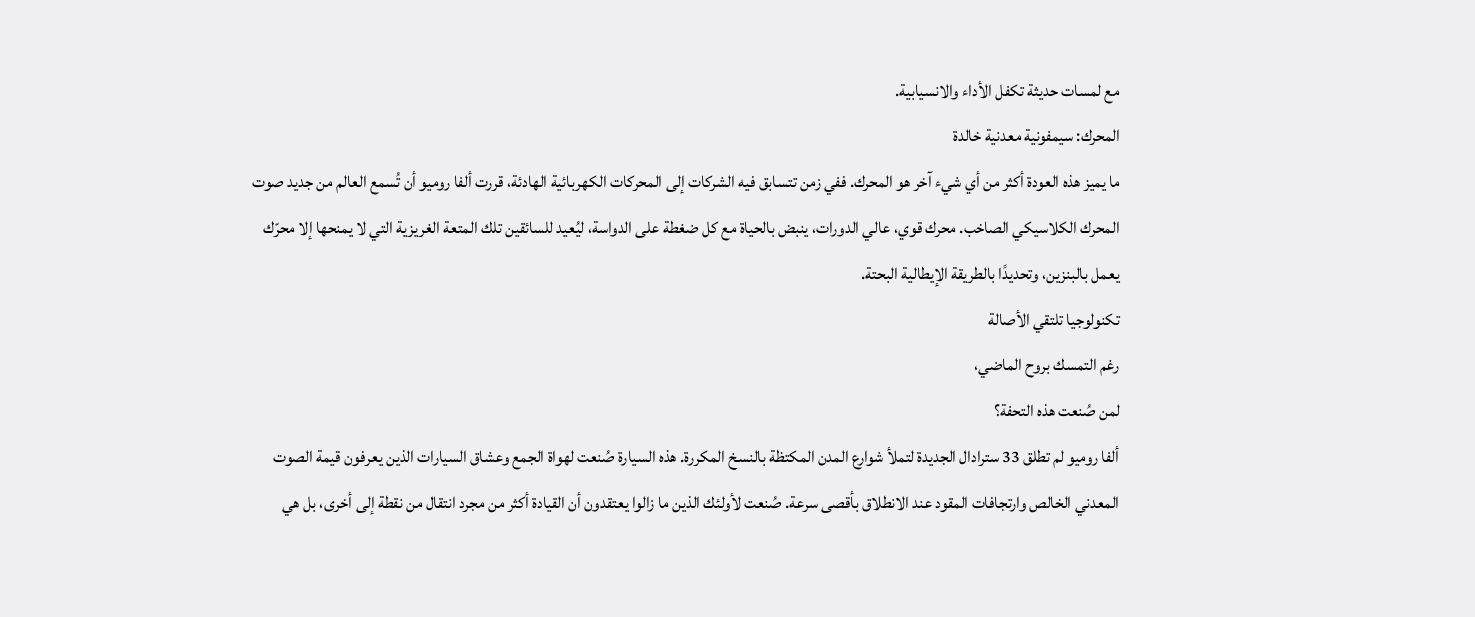مع لمسات حديثة تكفل الأداء والانسيابية.
المحرك: سيمفونية معدنية خالدة
ما يميز هذه العودة أكثر من أي شيء آخر هو المحرك. ففي زمن تتسابق فيه الشركات إلى المحركات الكهربائية الهادئة، قررت ألفا روميو أن تُسمع العالم من جديد صوت المحرك الكلاسيكي الصاخب. محرك قوي، عالي الدورات، ينبض بالحياة مع كل ضغطة على الدواسة، ليُعيد للسائقين تلك المتعة الغريزية التي لا يمنحها إلا محرّك يعمل بالبنزين، وتحديدًا بالطريقة الإيطالية البحتة.
تكنولوجيا تلتقي الأصالة
رغم التمسك بروح الماضي،
لمن صُنعت هذه التحفة؟
ألفا روميو لم تطلق 33 سترادال الجديدة لتملأ شوارع المدن المكتظة بالنسخ المكررة. هذه السيارة صُنعت لهواة الجمع وعشاق السيارات الذين يعرفون قيمة الصوت المعدني الخالص وارتجافات المقود عند الانطلاق بأقصى سرعة. صُنعت لأولئك الذين ما زالوا يعتقدون أن القيادة أكثر من مجرد انتقال من نقطة إلى أخرى، بل هي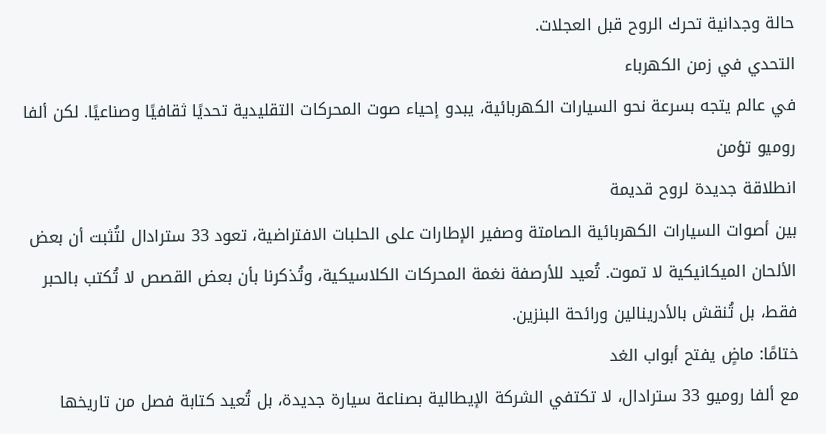حالة وجدانية تحرك الروح قبل العجلات.
التحدي في زمن الكهرباء
في عالم يتجه بسرعة نحو السيارات الكهربائية، يبدو إحياء صوت المحركات التقليدية تحديًا ثقافيًا وصناعيًا. لكن ألفا روميو تؤمن
انطلاقة جديدة لروح قديمة
بين أصوات السيارات الكهربائية الصامتة وصفير الإطارات على الحلبات الافتراضية، تعود 33 سترادال لتُثبت أن بعض الألحان الميكانيكية لا تموت. تُعيد للأرصفة نغمة المحركات الكلاسيكية، وتُذكرنا بأن بعض القصص لا تُكتب بالحبر فقط، بل تُنقش بالأدرينالين ورائحة البنزين.
ختامًا: ماضٍ يفتح أبواب الغد
مع ألفا روميو 33 سترادال، لا تكتفي الشركة الإيطالية بصناعة سيارة جديدة، بل تُعيد كتابة فصل من تاريخها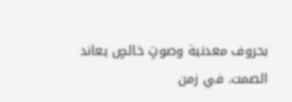بحروف معدنية وصوتٍ خالصٍ يعاند الصمت. في زمن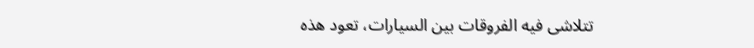تتلاشى فيه الفروقات بين السيارات، تعود هذه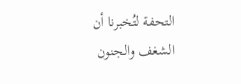التحفة لتُخبرنا أن الشغف والجنون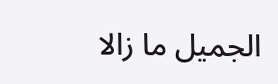الجميل ما زالا